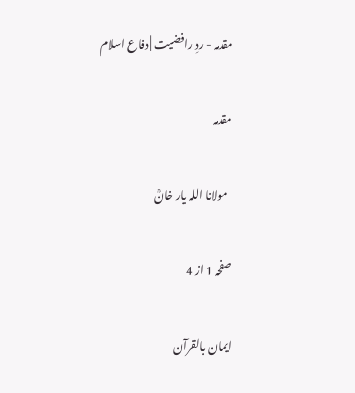مقدمہ - ردِ رافضیت | دفاع اسلام

مقدمہ

  مولانا اللہ یار خانؒ

صفحہ 1 از 4

ایمان بالقرآن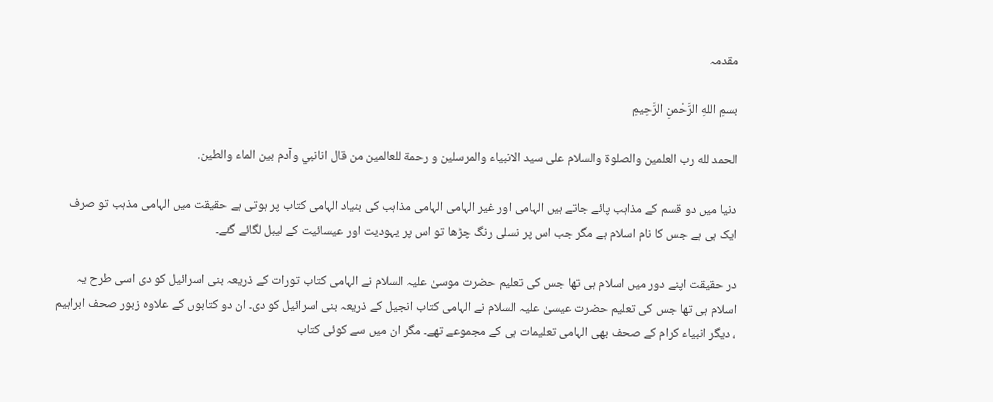مقدمہ

بسمِ اللهِ الرَّحْمنِ الرَّحِيمِ

الحمد لله رب العلمين والصلوة والسلام على سيد الانبياء والمرسلين و رحمة للعالمين من قال انانبي وآدم بين الماء والطين.

دنیا میں دو قسم کے مذاہب پائے جاتے ہیں الہامی اور غیر الہامی الہامی مذاہب کی بنیاد الہامی کتاب پر ہوتی ہے حقیقت میں الہامی مذہب تو صرف ایک ہی ہے جس کا نام اسلام ہے مگر جب اس پر نسلی رنگ چڑھا تو اس پر یہودیت اور عیسائیت کے لیبل لگائے گئے۔

در حقیقت اپنے دور میں اسلام ہی تھا جس کی تعلیم حضرت موسیٰ علیہ السلام نے الہامی کتاب تورات کے ذریعہ بنی اسرائیل کو دی اسی طرح یہ اسلام ہی تھا جس کی تعلیم حضرت عیسیٰ علیہ السلام نے الہامی کتاب انجیل کے ذریعہ بنی اسرائیل کو دی۔ ان دو کتابوں کے علاوہ زبور صحف ابراہیم ، دیگر انبیاء کرام کے صحف بھی الہامی تعلیمات ہی کے مجموعے تھے۔ مگر ان میں سے کوئی کتاب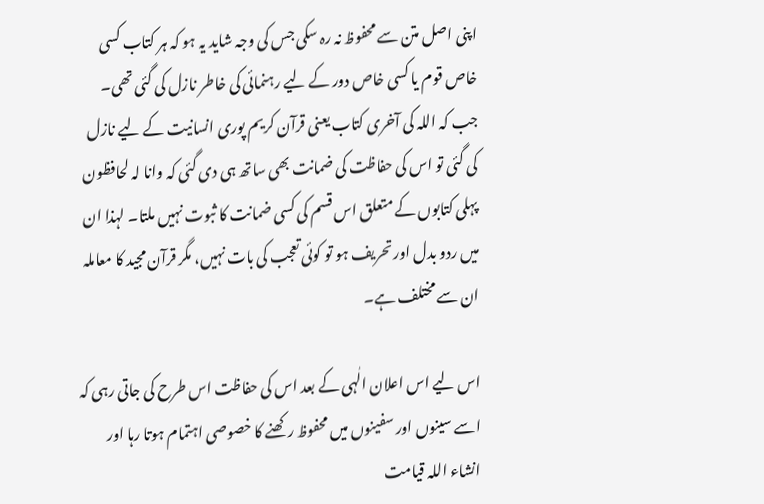اپنی اصل متن سے محفوظ نہ رہ سکی جس کی وجہ شاید یہ ہو کہ ہر کتاب کسی خاص قوم یا کسی خاص دور کے لیے رہنمائی کی خاطر نازل کی گئی تھی۔ جب کہ اللہ کی آخری کتاب یعنی قرآن کریم پوری انسانیت کے لیے نازل کی گئی تو اس کی حفاظت کی ضمانت بھی ساتھ ہی دی گئی کہ وانا لہ لحافظون پہلی کتابوں کے متعلق اس قسم کی کسی ضمانت کا ثبوت نہیں ملتا۔ لہذا ان میں ردو بدل اور تحریف ہو تو کوئی تعجب کی بات نہیں، مگر قرآن مجید کا معاملہ ان سے مختلف ہے۔

اس لیے اس اعلان الٰہی کے بعد اس کی حفاظت اس طرح کی جاتی رہی کہ اسے سینوں اور سفینوں میں محفوظ رکھنے کا خصوصی اہتمام ہوتا رہا اور انشاء اللہ قیامت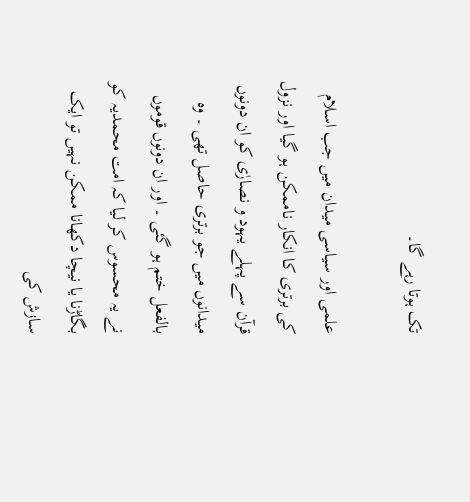تک ہوتا رہے گا۔

علمی اور سیاسی میدان میں جب اسلام کی برتری کا انکار ناممکن ہو گیا اور نزول قرآن سے پہلے یہود و نصارٰی کو ان دونوں میدانوں میں جو برتری حاصل تھی ۔ وہ بالفعل ختم ہو گئی ۔ اور ان دونوں قوموں نے یہ محسوس کر لیا کہ امت محمدیہ کو بگاڑنا یا نیچا دکھانا ممکن نہیں تو ایک سازش کی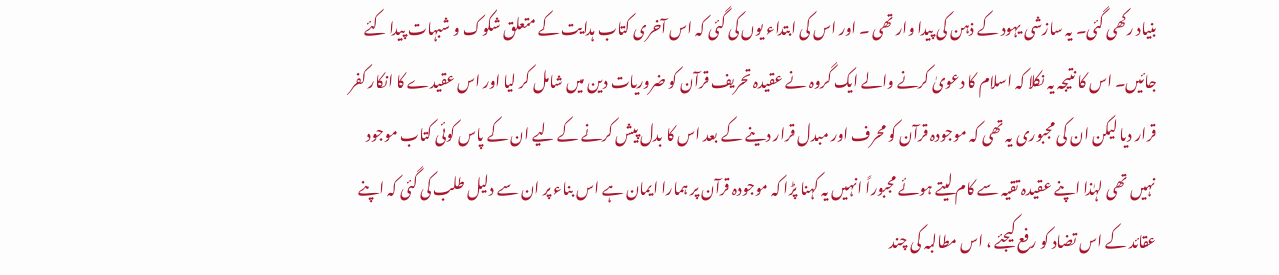بنیاد رکھی گئی۔ یہ سازشی یہود کے ذہن کی پیدا وار تھی ۔ اور اس کی ابتداء یوں کی گئی کہ اس آخری کتاب ہدایت کے متعلق شکوک و شبہات پیدا کئے جائیں۔ اس کا نتیجہ یہ نکلا کہ اسلام کا دعویٰ کرنے والے ایک گروہ نے عقیدہ تحریف قرآن کو ضروریات دین میں شامل کر لیا اور اس عقیدے کا انکار کفر قرار دیا لیکن ان کی مجبوری یہ تھی کہ موجودہ قرآن کو محرف اور مبدل قرار دینے کے بعد اس کا بدل پیش کرنے کے لیے ان کے پاس کوئی کتاب موجود نہیں تھی لہٰذا اپنے عقیدہ تقیہ سے کام لیتے ہوئے مجبوراً انہیں یہ کہنا پڑا کہ موجودہ قرآن پر ہمارا ایمان ہے اس بناء پر ان سے دلیل طلب کی گئی کہ اپنے عقائد کے اس تضاد کو رفع کیجئے ، اس مطالبہ کی چند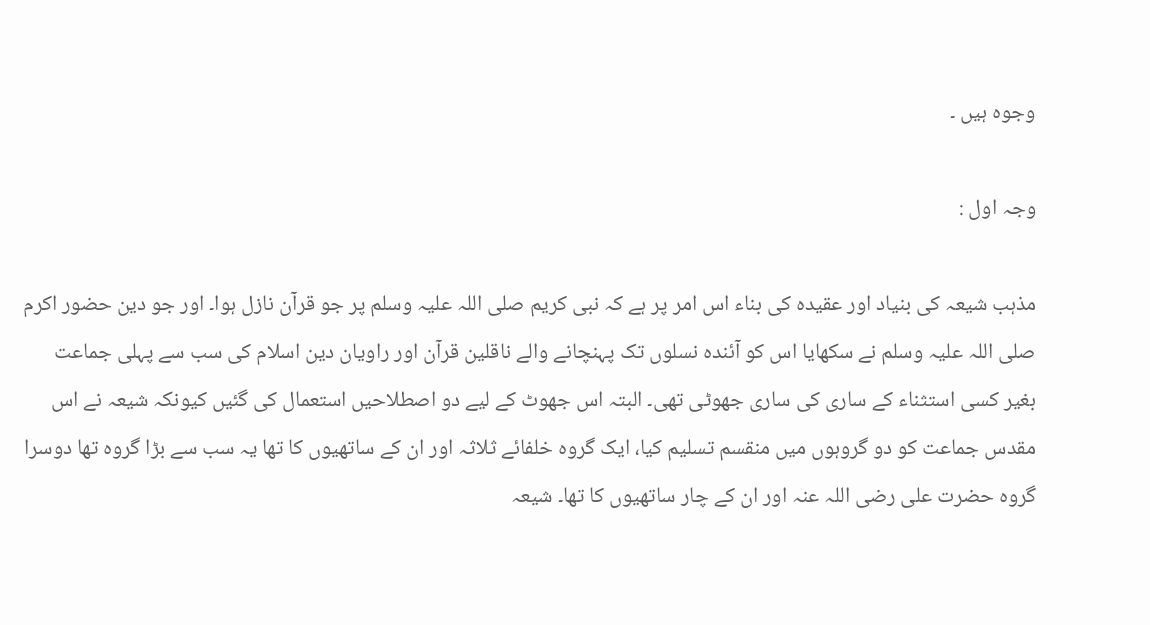وجوہ ہیں ۔

وجہ اول :

مذہب شیعہ کی بنیاد اور عقیدہ کی بناء اس امر پر ہے کہ نبی کریم صلی اللہ علیہ وسلم پر جو قرآن نازل ہوا۔ اور جو دین حضور اکرم صلی اللہ علیہ وسلم نے سکھایا اس کو آئندہ نسلوں تک پہنچانے والے ناقلین قرآن اور راویان دین اسلام کی سب سے پہلی جماعت بغیر کسی استثناء کے ساری کی ساری جھوٹی تھی۔ البتہ اس جھوٹ کے لیے دو اصطلاحیں استعمال کی گئیں کیونکہ شیعہ نے اس مقدس جماعت کو دو گروہوں میں منقسم تسلیم کیا، ایک گروہ خلفائے ثلاثہ اور ان کے ساتھیوں کا تھا یہ سب سے بڑا گروہ تھا دوسرا گروہ حضرت علی رضی اللہ عنہ اور ان کے چار ساتھیوں کا تھا۔ شیعہ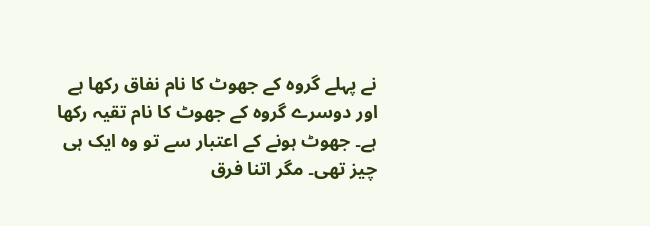نے پہلے گروہ کے جھوٹ کا نام نفاق رکھا ہے اور دوسرے گروہ کے جھوٹ کا نام تقیہ رکھا ہے۔ جھوٹ ہونے کے اعتبار سے تو وہ ایک ہی چیز تھی۔ مگر اتنا فرق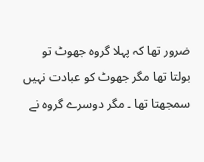ضرور تھا کہ پہلا گروہ جھوٹ تو بولتا تھا مگر جھوٹ کو عبادت نہیں سمجھتا تھا ۔ مگر دوسرے گروہ نے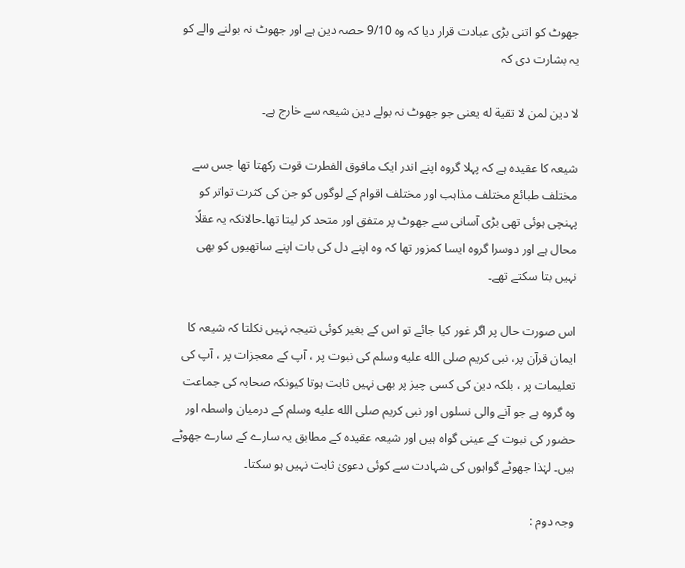جھوٹ کو اتنی بڑی عبادت قرار دیا کہ وہ 9/10 حصہ دین ہے اور جھوٹ نہ بولنے والے کو یہ بشارت دی کہ

لا دين لمن لا تقية له یعنی جو جھوٹ نہ بولے دین شیعہ سے خارج ہے۔

شیعہ کا عقیدہ ہے کہ پہلا گروہ اپنے اندر ایک مافوق الفطرت قوت رکھتا تھا جس سے مختلف طبائع مختلف مذاہب اور مختلف اقوام کے لوگوں کو جن کی کثرت تواتر کو پہنچی ہوئی تھی بڑی آسانی سے جھوٹ پر متفق اور متحد کر لیتا تھا۔حالانکہ یہ عقلًا محال ہے اور دوسرا گروہ ایسا کمزور تھا کہ وہ اپنے دل کی بات اپنے ساتھیوں کو بھی نہیں بتا سکتے تھے۔

اس صورت حال پر اگر غور کیا جائے تو اس کے بغیر کوئی نتیجہ نہیں نکلتا کہ شیعہ کا ایمان قرآن پر، نبی کریم صلى الله عليه وسلم کی نبوت پر ، آپ کے معجزات پر ، آپ کی تعلیمات پر ، بلکہ دین کی کسی چیز پر بھی نہیں ثابت ہوتا کیونکہ صحابہ کی جماعت وہ گروہ ہے جو آنے والی نسلوں اور نبی کریم صلى الله عليه وسلم کے درمیان واسطہ اور حضور کی نبوت کے عینی گواہ ہیں اور شیعہ عقیدہ کے مطابق یہ سارے کے سارے جھوٹے ہیں۔ لہٰذا جھوٹے گواہوں کی شہادت سے کوئی دعویٰ ثابت نہیں ہو سکتا۔

وجہ دوم :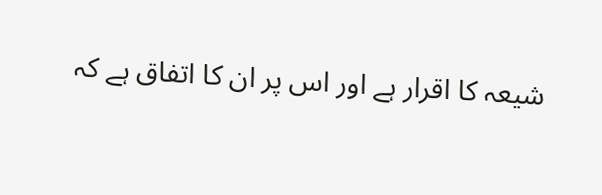شیعہ کا اقرار ہے اور اس پر ان کا اتفاق ہے کہ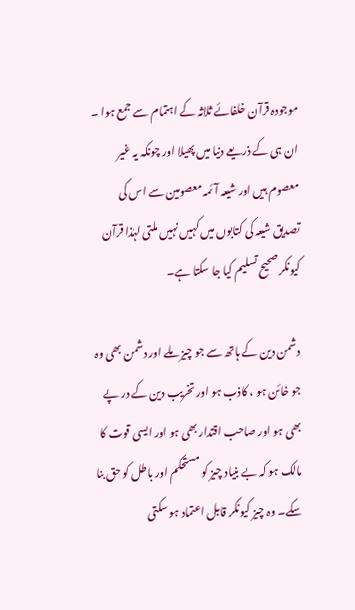موجودہ قرآن خلفائے ثلاثہ کے اہتمام سے جمع ہوا ۔ ان ہی کے ذریعے دنیا میں پھیلا اور چونکہ یہ غیر معصوم ہیں اور شیعہ آئمہ معصومین سے اس کی تصدیق شیعہ کی کتابوں میں کہیں نہیں ملتی لہٰذا قرآن کیونکر صحیح تسلیم کیا جا سکتا ہے۔

دشمن دین کے ہاتھ سے جو چیز ملے اور دشمن بھی وہ جو خائن ہو ، کاذب ہو اور تخریب دین کے در پے بھی ہو اور صاحب اقتدار بھی ہو اور ایسی قوت کا مالک ہو کہ بے بنیاد چیز کو مستحکم اور باطل کو حق بنا سکے۔ وہ چیز کیونکر قابل اعتماد ہو سکتی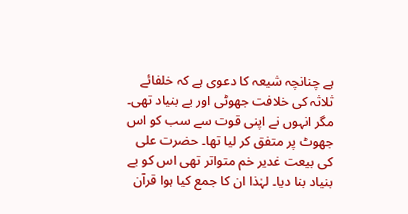ہے چنانچہ شیعہ کا دعوی ہے کہ خلفائے ثلاثہ کی خلافت جھوٹی اور بے بنیاد تھی۔ مگر انہوں نے اپنی قوت سے سب کو اس جھوٹ پر متفق کر لیا تھا۔ حضرت علی کی بیعت غدیر خم متواتر تھی اس کو بے بنیاد بنا دیا۔ لہٰذا ان کا جمع کیا ہوا قرآن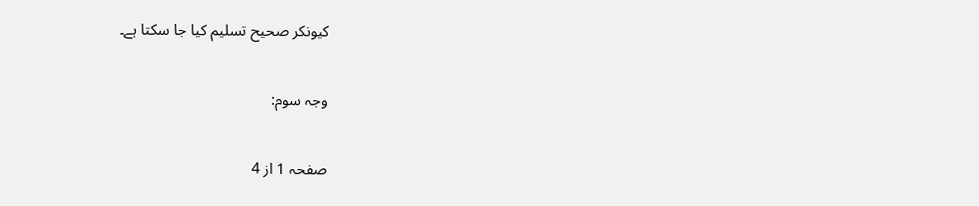کیونکر صحیح تسلیم کیا جا سکتا ہے۔

وجہ سوم:

صفحہ 1 از 4